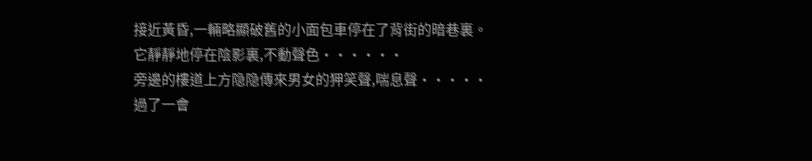接近黃昏,一輛略顯破舊的小面包車停在了背街的暗巷裏。
它靜靜地停在陰影裏,不動聲色······
旁邊的樓道上方隐隐傳來男女的狎笑聲,喘息聲·····
過了一會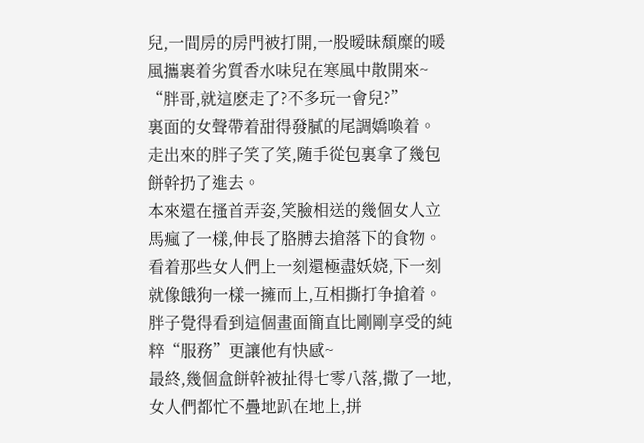兒,一間房的房門被打開,一股暧昧頹糜的暖風攜裹着劣質香水味兒在寒風中散開來~
“胖哥,就這麽走了?不多玩一會兒?”
裏面的女聲帶着甜得發膩的尾調嬌喚着。
走出來的胖子笑了笑,随手從包裏拿了幾包餅幹扔了進去。
本來還在搔首弄姿,笑臉相送的幾個女人立馬瘋了一樣,伸長了胳膊去搶落下的食物。
看着那些女人們上一刻還極盡妖娆,下一刻就像餓狗一樣一擁而上,互相撕打争搶着。
胖子覺得看到這個畫面簡直比剛剛享受的純粹“服務”更讓他有快感~
最終,幾個盒餅幹被扯得七零八落,撒了一地,女人們都忙不疊地趴在地上,拼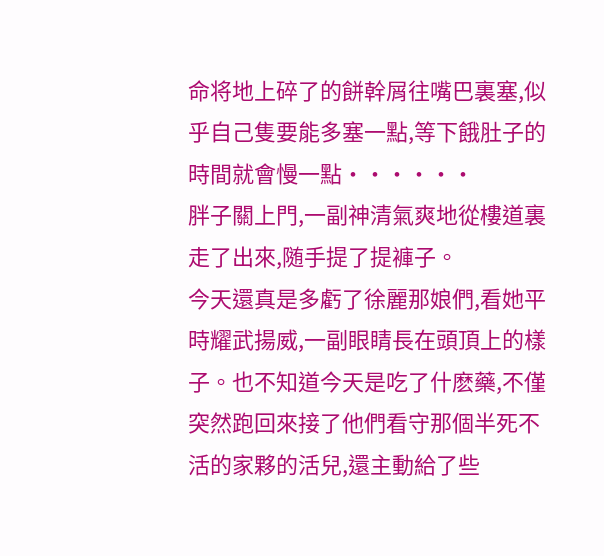命将地上碎了的餅幹屑往嘴巴裏塞,似乎自己隻要能多塞一點,等下餓肚子的時間就會慢一點······
胖子關上門,一副神清氣爽地從樓道裏走了出來,随手提了提褲子。
今天還真是多虧了徐麗那娘們,看她平時耀武揚威,一副眼睛長在頭頂上的樣子。也不知道今天是吃了什麽藥,不僅突然跑回來接了他們看守那個半死不活的家夥的活兒,還主動給了些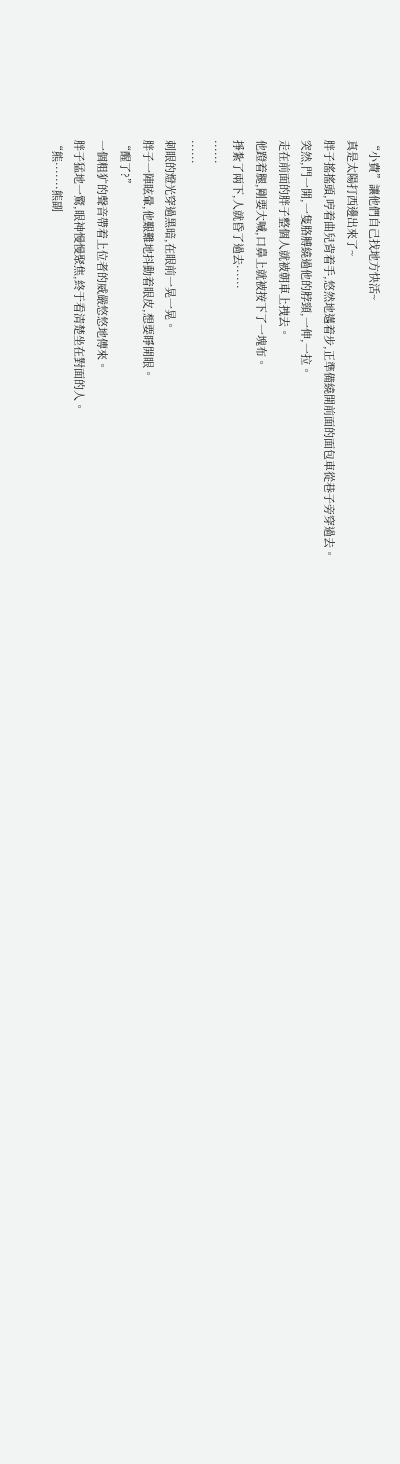“小費”讓他們自己找地方快活~
真是太陽打西邊出來了~
胖子搖搖頭,哼着曲兒背着手,悠然地邁着步,正準備繞開前面的面包車從巷子旁穿過去。
突然,門一開,一隻胳膊繞過他的脖頸,一伸,一拉。
走在前面的胖子整個人就被朝車上拽去。
他蹬着腿,剛要大喊,口鼻上就被按下了一塊布。
掙紮了兩下,人就昏了過去······
······
······
刺眼的燈光穿過黑暗,在眼前一晃一晃。
胖子一陣眩暈,他艱難地抖動着眼皮,想要睜開眼。
“醒了?”
一個粗犷的聲音帶着上位者的威嚴悠悠地傳來。
胖子猛地一驚,眼神慢慢聚焦,終于看清楚坐在對面的人。
“熊·······熊副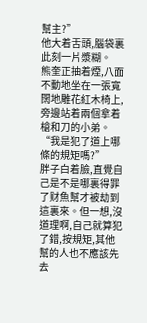幫主?”
他大着舌頭,腦袋裏此刻一片漿糊。
熊奎正抽着煙,八面不動地坐在一張寬闊地雕花紅木椅上,旁邊站着兩個拿着槍和刀的小弟。
“我是犯了道上哪條的規矩嗎?”
胖子白着臉,直覺自己是不是哪裏得罪了财魚幫才被劫到這裏來。但一想,沒道理啊,自己就算犯了錯,按規矩,其他幫的人也不應該先去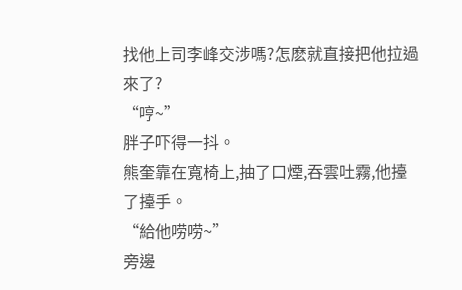找他上司李峰交涉嗎?怎麽就直接把他拉過來了?
“哼~”
胖子吓得一抖。
熊奎靠在寬椅上,抽了口煙,吞雲吐霧,他擡了擡手。
“給他唠唠~”
旁邊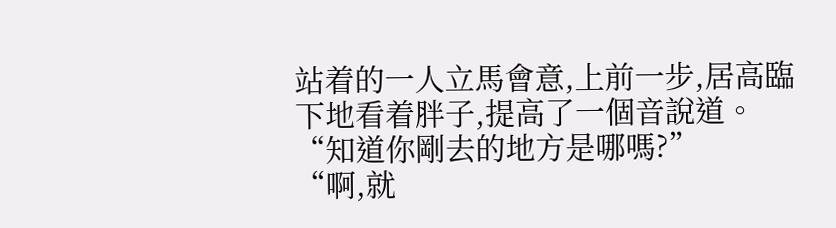站着的一人立馬會意,上前一步,居高臨下地看着胖子,提高了一個音說道。
“知道你剛去的地方是哪嗎?”
“啊,就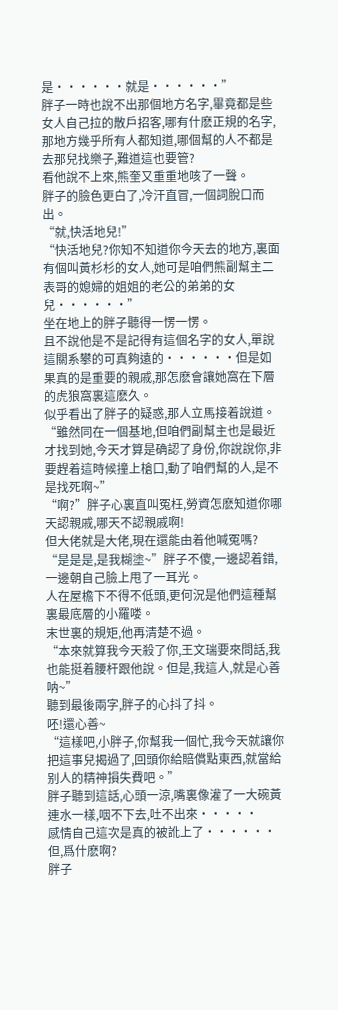是······就是······”
胖子一時也說不出那個地方名字,畢竟都是些女人自己拉的散戶招客,哪有什麽正規的名字,那地方幾乎所有人都知道,哪個幫的人不都是去那兒找樂子,難道這也要管?
看他說不上來,熊奎又重重地咳了一聲。
胖子的臉色更白了,冷汗直冒,一個詞脫口而出。
“就,快活地兒!”
“快活地兒?你知不知道你今天去的地方,裏面有個叫黃杉杉的女人,她可是咱們熊副幫主二表哥的媳婦的姐姐的老公的弟弟的女兒······”
坐在地上的胖子聽得一愣一愣。
且不說他是不是記得有這個名字的女人,單說這關系攀的可真夠遠的······但是如果真的是重要的親戚,那怎麽會讓她窩在下層的虎狼窩裏這麽久。
似乎看出了胖子的疑惑,那人立馬接着說道。
“雖然同在一個基地,但咱們副幫主也是最近才找到她,今天才算是确認了身份,你說說你,非要趕着這時候撞上槍口,動了咱們幫的人,是不是找死啊~”
“啊?”胖子心裏直叫冤枉,勞資怎麽知道你哪天認親戚,哪天不認親戚啊!
但大佬就是大佬,現在還能由着他喊冤嗎?
“是是是,是我糊塗~”胖子不傻,一邊認着錯,一邊朝自己臉上甩了一耳光。
人在屋檐下不得不低頭,更何況是他們這種幫裏最底層的小羅喽。
末世裏的規矩,他再清楚不過。
“本來就算我今天殺了你,王文瑞要來問話,我也能挺着腰杆跟他說。但是,我這人,就是心善呐~”
聽到最後兩字,胖子的心抖了抖。
呸!還心善~
“這樣吧,小胖子,你幫我一個忙,我今天就讓你把這事兒揭過了,回頭你給賠償點東西,就當給别人的精神損失費吧。”
胖子聽到這話,心頭一涼,嘴裏像灌了一大碗黃連水一樣,咽不下去,吐不出來·····
感情自己這次是真的被訛上了······但,爲什麽啊?
胖子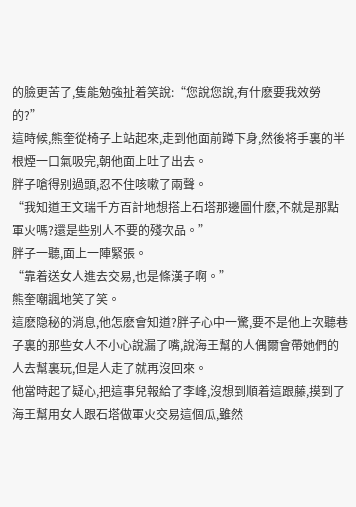的臉更苦了,隻能勉強扯着笑說:“您說您說,有什麽要我效勞的?”
這時候,熊奎從椅子上站起來,走到他面前蹲下身,然後将手裏的半根煙一口氣吸完,朝他面上吐了出去。
胖子嗆得别過頭,忍不住咳嗽了兩聲。
“我知道王文瑞千方百計地想搭上石塔那邊圖什麽,不就是那點軍火嗎?還是些别人不要的殘次品。”
胖子一聽,面上一陣緊張。
“靠着送女人進去交易,也是條漢子啊。”
熊奎嘲諷地笑了笑。
這麽隐秘的消息,他怎麽會知道?胖子心中一驚,要不是他上次聽巷子裏的那些女人不小心說漏了嘴,說海王幫的人偶爾會帶她們的人去幫裏玩,但是人走了就再沒回來。
他當時起了疑心,把這事兒報給了李峰,沒想到順着這跟藤,摸到了海王幫用女人跟石塔做軍火交易這個瓜,雖然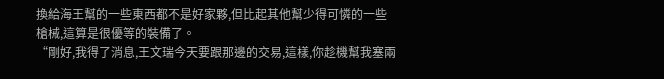換給海王幫的一些東西都不是好家夥,但比起其他幫少得可憐的一些槍械,這算是很優等的裝備了。
“剛好,我得了消息,王文瑞今天要跟那邊的交易,這樣,你趁機幫我塞兩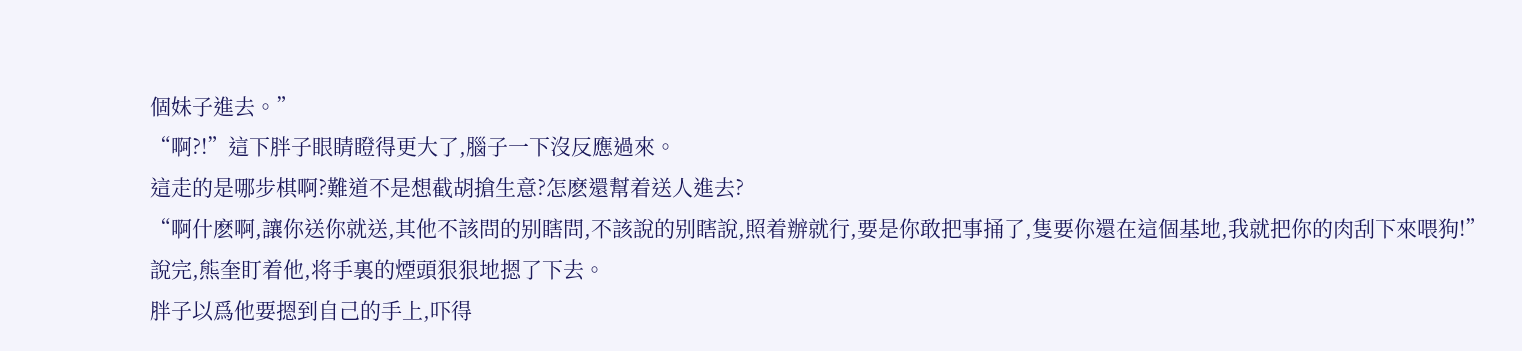個妹子進去。”
“啊?!”這下胖子眼睛瞪得更大了,腦子一下沒反應過來。
這走的是哪步棋啊?難道不是想截胡搶生意?怎麽還幫着送人進去?
“啊什麽啊,讓你送你就送,其他不該問的别瞎問,不該說的别瞎說,照着辦就行,要是你敢把事捅了,隻要你還在這個基地,我就把你的肉刮下來喂狗!”
說完,熊奎盯着他,将手裏的煙頭狠狠地摁了下去。
胖子以爲他要摁到自己的手上,吓得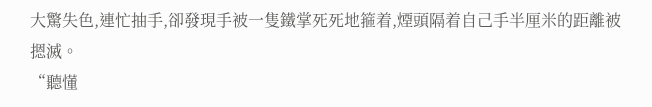大驚失色,連忙抽手,卻發現手被一隻鐵掌死死地箍着,煙頭隔着自己手半厘米的距離被摁滅。
“聽懂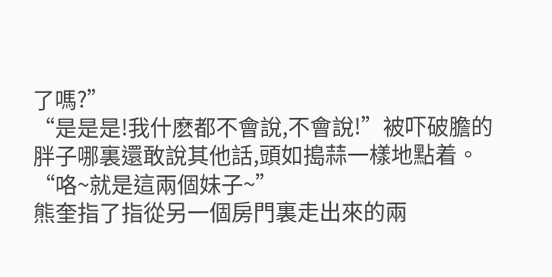了嗎?”
“是是是!我什麽都不會說,不會說!”被吓破膽的胖子哪裏還敢說其他話,頭如搗蒜一樣地點着。
“咯~就是這兩個妹子~”
熊奎指了指從另一個房門裏走出來的兩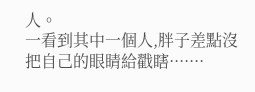人。
一看到其中一個人,胖子差點沒把自己的眼睛給戳瞎·······